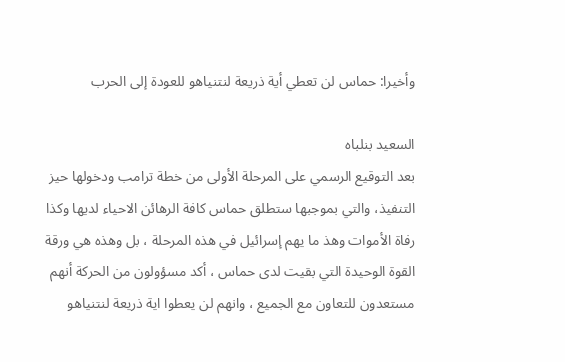وأخيرا: حماس لن تعطي أية ذريعة لنتنياهو للعودة إلى الحرب

السعيد بنلباه
بعد التوقيع الرسمي على المرحلة الأولى من خطة ترامب ودخولها حيز التنفيذ، والتي بموجبها ستطلق حماس كافة الرهائن الاحياء لديها وكذا رفاة الأموات وهذ ما يهم إسرائيل في هذه المرحلة ، بل وهذه هي ورقة القوة الوحيدة التي بقيت لدى حماس ، أكد مسؤولون من الحركة أنهم مستعدون للتعاون مع الجميع ، وانهم لن يعطوا اية ذريعة لنتنياهو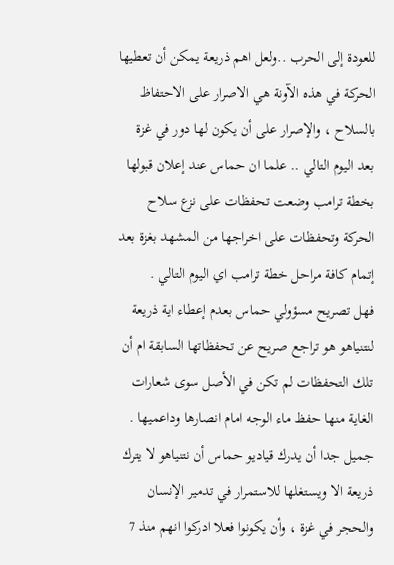للعودة إلى الحرب ..ولعل اهم ذريعة يمكن أن تعطيها الحركة في هذه الآونة هي الاصرار على الاحتفاظ بالسلاح ، والإصرار على أن يكون لها دور في غزة بعد اليوم التالي .. علما ان حماس عند إعلان قبولها بخطة ترامب وضعت تحفظات على نزع سلاح الحركة وتحفظات على اخراجها من المشهد بغزة بعد إتمام كافة مراحل خطة ترامب اي اليوم التالي .
فهل تصريح مسؤولي حماس بعدم إعطاء اية ذريعة لنتنياهو هو تراجع صريح عن تحفظاتها السابقة ام أن تلك التحفظات لم تكن في الأصل سوى شعارات الغاية منها حفظ ماء الوجه امام انصارها وداعميها .
جميل جدا أن يدرك قياديو حماس أن نتنياهو لا يترك ذريعة الا ويستغلها للاستمرار في تدمير الإنسان والحجر في غزة ، وأن يكونوا فعلا ادركوا انهم منذ 7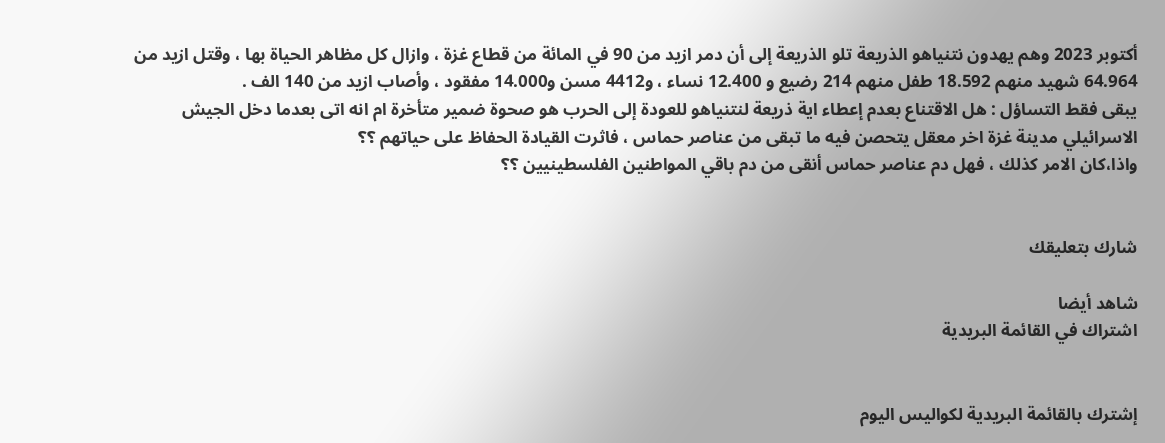أكتوبر 2023 وهم يهدون نتنياهو الذريعة تلو الذريعة إلى أن دمر ازيد من 90 في المائة من قطاع غزة ، وازال كل مظاهر الحياة بها ، وقتل ازيد من 64.964 شهيد منهم 18.592 طفل منهم 214 رضيع و 12.400 نساء ، و4412 مسن و14.000 مفقود ، وأصاب ازيد من 140 الف .
يبقى فقط التساؤل : هل الاقتناع بعدم إعطاء اية ذريعة لنتنياهو للعودة إلى الحرب هو صحوة ضمير متأخرة ام انه اتى بعدما دخل الجيش الاسرائيلي مدينة غزة اخر معقل يتحصن فيه ما تبقى من عناصر حماس ، فاثرت القيادة الحفاظ على حياتهم ؟؟
واذا،كان الامر كذلك ، فهل دم عناصر حماس أنقى من دم باقي المواطنين الفلسطينيين ؟؟


شارك بتعليقك

شاهد أيضا
اشتراك في القائمة البريدية


إشترك بالقائمة البريدية لكواليس اليوم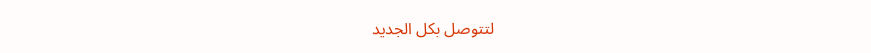لتتوصل بكل الجديد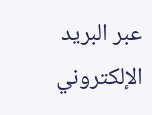عبر البريد الإلكتروني